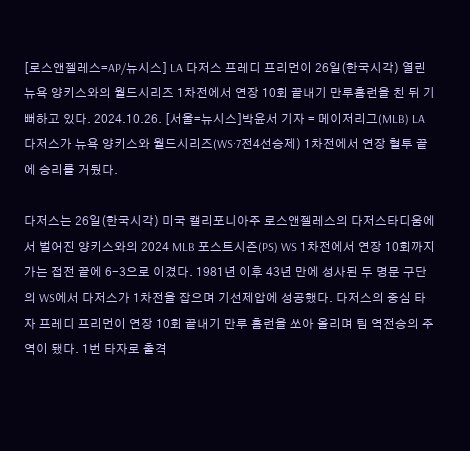[로스앤젤레스=AP/뉴시스] LA 다저스 프레디 프리먼이 26일(한국시각) 열린 뉴욕 양키스와의 월드시리즈 1차전에서 연장 10회 끝내기 만루홈런을 친 뒤 기뻐하고 있다. 2024.10.26. [서울=뉴시스]박윤서 기자 = 메이저리그(MLB) LA 다저스가 뉴욕 양키스와 월드시리즈(WS·7전4선승제) 1차전에서 연장 혈투 끝에 승리를 거뒀다.

다저스는 26일(한국시각) 미국 캘리포니아주 로스앤젤레스의 다저스타디움에서 벌어진 양키스와의 2024 MLB 포스트시즌(PS) WS 1차전에서 연장 10회까지 가는 접전 끝에 6-3으로 이겼다. 1981년 이후 43년 만에 성사된 두 명문 구단의 WS에서 다저스가 1차전을 잡으며 기선제압에 성공했다. 다저스의 중심 타자 프레디 프리먼이 연장 10회 끝내기 만루 홈런을 쏘아 올리며 팀 역전승의 주역이 됐다. 1번 타자로 출격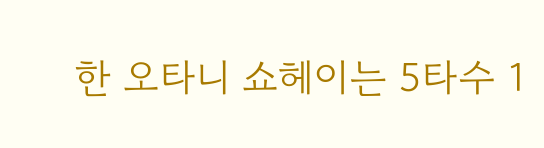한 오타니 쇼헤이는 5타수 1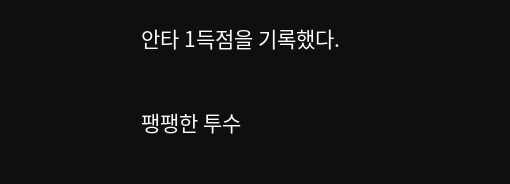안타 1득점을 기록했다.

팽팽한 투수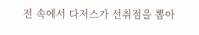전 속에서 다저스가 선취점을 뽑아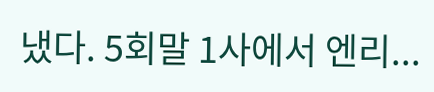냈다. 5회말 1사에서 엔리...